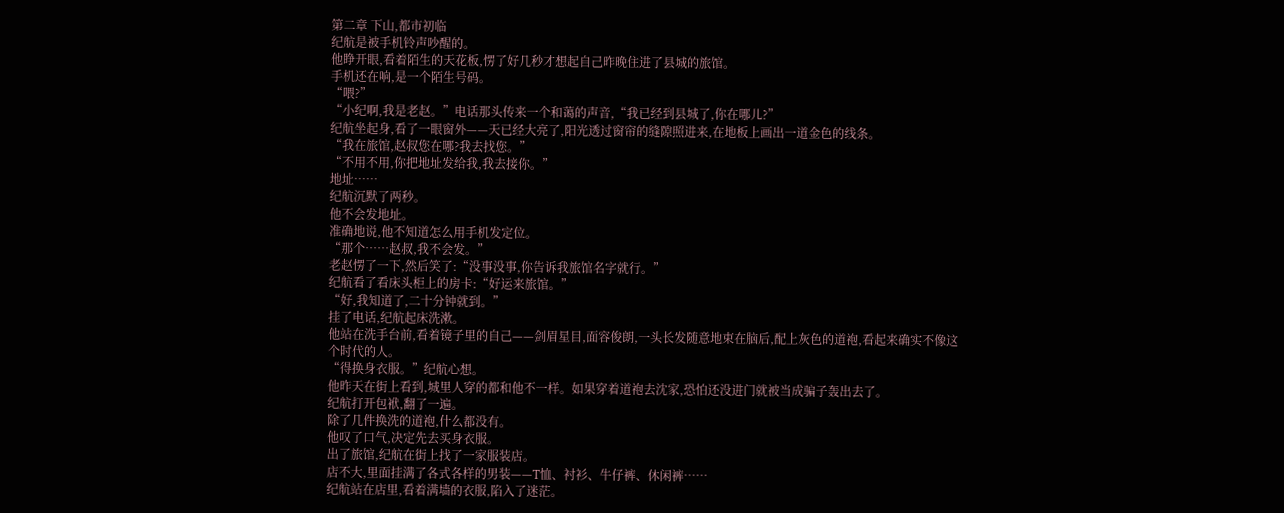第二章 下山,都市初临
纪航是被手机铃声吵醒的。
他睁开眼,看着陌生的天花板,愣了好几秒才想起自己昨晚住进了县城的旅馆。
手机还在响,是一个陌生号码。
“喂?”
“小纪啊,我是老赵。”电话那头传来一个和蔼的声音,“我已经到县城了,你在哪儿?”
纪航坐起身,看了一眼窗外——天已经大亮了,阳光透过窗帘的缝隙照进来,在地板上画出一道金色的线条。
“我在旅馆,赵叔您在哪?我去找您。”
“不用不用,你把地址发给我,我去接你。”
地址……
纪航沉默了两秒。
他不会发地址。
准确地说,他不知道怎么用手机发定位。
“那个……赵叔,我不会发。”
老赵愣了一下,然后笑了:“没事没事,你告诉我旅馆名字就行。”
纪航看了看床头柜上的房卡:“好运来旅馆。”
“好,我知道了,二十分钟就到。”
挂了电话,纪航起床洗漱。
他站在洗手台前,看着镜子里的自己——剑眉星目,面容俊朗,一头长发随意地束在脑后,配上灰色的道袍,看起来确实不像这个时代的人。
“得换身衣服。”纪航心想。
他昨天在街上看到,城里人穿的都和他不一样。如果穿着道袍去沈家,恐怕还没进门就被当成骗子轰出去了。
纪航打开包袱,翻了一遍。
除了几件换洗的道袍,什么都没有。
他叹了口气,决定先去买身衣服。
出了旅馆,纪航在街上找了一家服装店。
店不大,里面挂满了各式各样的男装——T恤、衬衫、牛仔裤、休闲裤……
纪航站在店里,看着满墙的衣服,陷入了迷茫。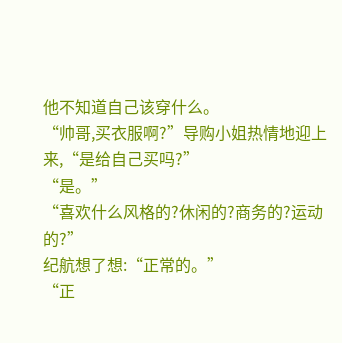他不知道自己该穿什么。
“帅哥,买衣服啊?”导购小姐热情地迎上来,“是给自己买吗?”
“是。”
“喜欢什么风格的?休闲的?商务的?运动的?”
纪航想了想:“正常的。”
“正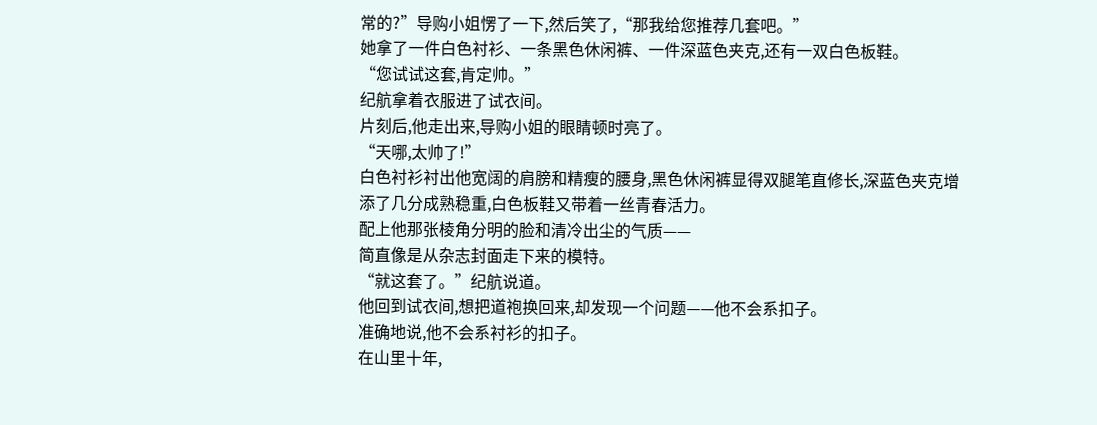常的?”导购小姐愣了一下,然后笑了,“那我给您推荐几套吧。”
她拿了一件白色衬衫、一条黑色休闲裤、一件深蓝色夹克,还有一双白色板鞋。
“您试试这套,肯定帅。”
纪航拿着衣服进了试衣间。
片刻后,他走出来,导购小姐的眼睛顿时亮了。
“天哪,太帅了!”
白色衬衫衬出他宽阔的肩膀和精瘦的腰身,黑色休闲裤显得双腿笔直修长,深蓝色夹克增添了几分成熟稳重,白色板鞋又带着一丝青春活力。
配上他那张棱角分明的脸和清冷出尘的气质——
简直像是从杂志封面走下来的模特。
“就这套了。”纪航说道。
他回到试衣间,想把道袍换回来,却发现一个问题——他不会系扣子。
准确地说,他不会系衬衫的扣子。
在山里十年,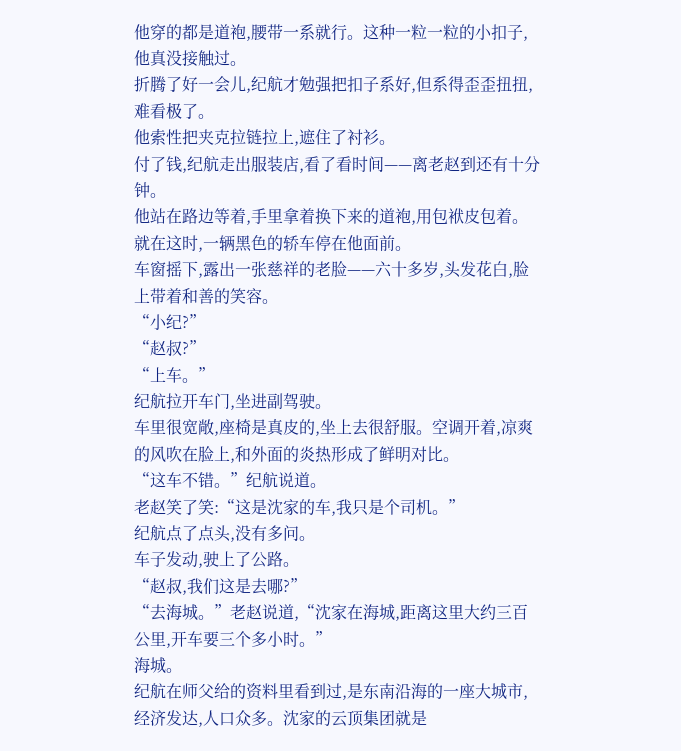他穿的都是道袍,腰带一系就行。这种一粒一粒的小扣子,他真没接触过。
折腾了好一会儿,纪航才勉强把扣子系好,但系得歪歪扭扭,难看极了。
他索性把夹克拉链拉上,遮住了衬衫。
付了钱,纪航走出服装店,看了看时间——离老赵到还有十分钟。
他站在路边等着,手里拿着换下来的道袍,用包袱皮包着。
就在这时,一辆黑色的轿车停在他面前。
车窗摇下,露出一张慈祥的老脸——六十多岁,头发花白,脸上带着和善的笑容。
“小纪?”
“赵叔?”
“上车。”
纪航拉开车门,坐进副驾驶。
车里很宽敞,座椅是真皮的,坐上去很舒服。空调开着,凉爽的风吹在脸上,和外面的炎热形成了鲜明对比。
“这车不错。”纪航说道。
老赵笑了笑:“这是沈家的车,我只是个司机。”
纪航点了点头,没有多问。
车子发动,驶上了公路。
“赵叔,我们这是去哪?”
“去海城。”老赵说道,“沈家在海城,距离这里大约三百公里,开车要三个多小时。”
海城。
纪航在师父给的资料里看到过,是东南沿海的一座大城市,经济发达,人口众多。沈家的云顶集团就是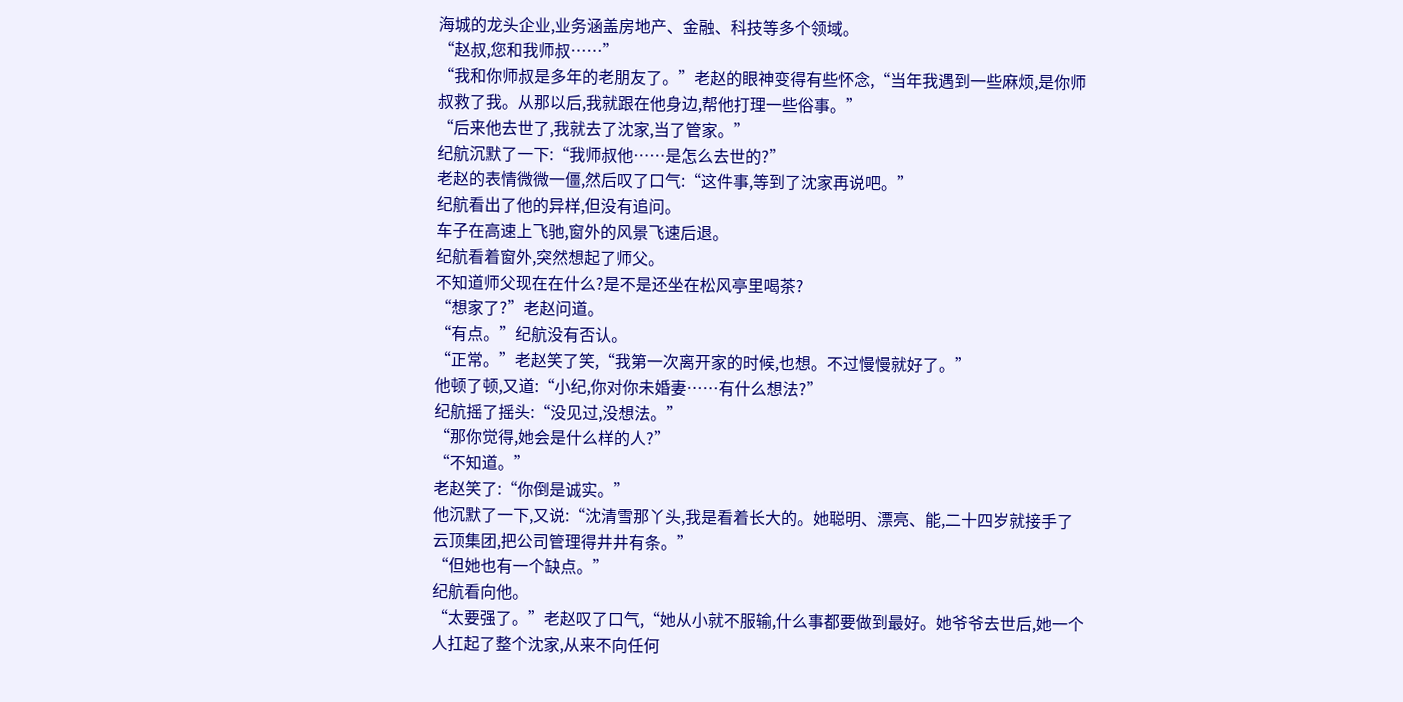海城的龙头企业,业务涵盖房地产、金融、科技等多个领域。
“赵叔,您和我师叔……”
“我和你师叔是多年的老朋友了。”老赵的眼神变得有些怀念,“当年我遇到一些麻烦,是你师叔救了我。从那以后,我就跟在他身边,帮他打理一些俗事。”
“后来他去世了,我就去了沈家,当了管家。”
纪航沉默了一下:“我师叔他……是怎么去世的?”
老赵的表情微微一僵,然后叹了口气:“这件事,等到了沈家再说吧。”
纪航看出了他的异样,但没有追问。
车子在高速上飞驰,窗外的风景飞速后退。
纪航看着窗外,突然想起了师父。
不知道师父现在在什么?是不是还坐在松风亭里喝茶?
“想家了?”老赵问道。
“有点。”纪航没有否认。
“正常。”老赵笑了笑,“我第一次离开家的时候,也想。不过慢慢就好了。”
他顿了顿,又道:“小纪,你对你未婚妻……有什么想法?”
纪航摇了摇头:“没见过,没想法。”
“那你觉得,她会是什么样的人?”
“不知道。”
老赵笑了:“你倒是诚实。”
他沉默了一下,又说:“沈清雪那丫头,我是看着长大的。她聪明、漂亮、能,二十四岁就接手了云顶集团,把公司管理得井井有条。”
“但她也有一个缺点。”
纪航看向他。
“太要强了。”老赵叹了口气,“她从小就不服输,什么事都要做到最好。她爷爷去世后,她一个人扛起了整个沈家,从来不向任何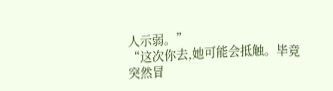人示弱。”
“这次你去,她可能会抵触。毕竟突然冒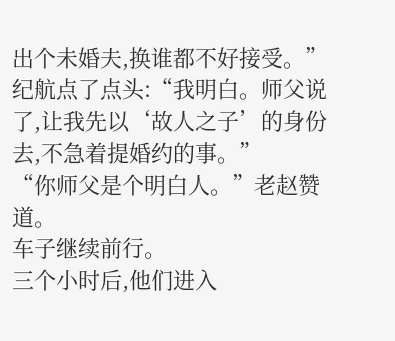出个未婚夫,换谁都不好接受。”
纪航点了点头:“我明白。师父说了,让我先以‘故人之子’的身份去,不急着提婚约的事。”
“你师父是个明白人。”老赵赞道。
车子继续前行。
三个小时后,他们进入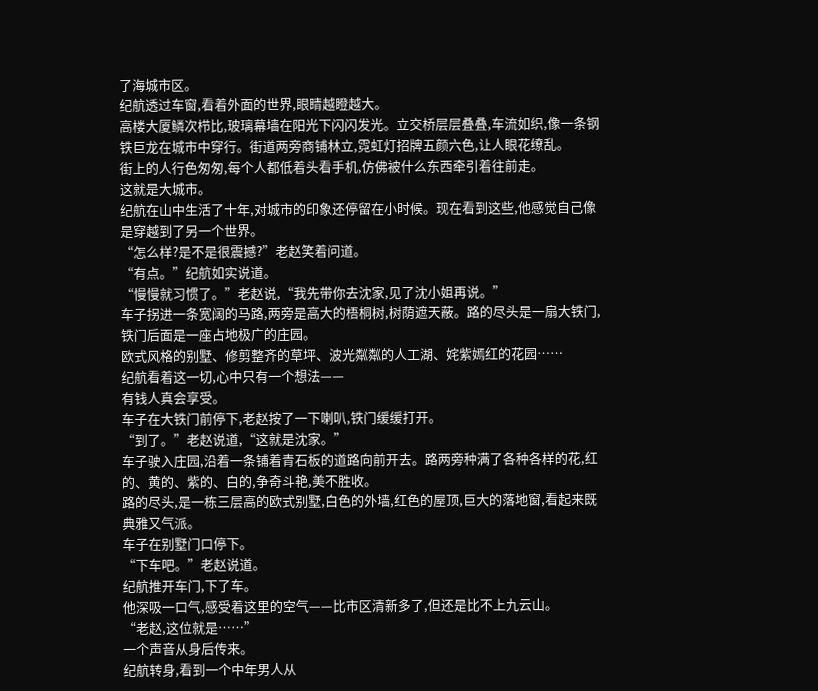了海城市区。
纪航透过车窗,看着外面的世界,眼睛越瞪越大。
高楼大厦鳞次栉比,玻璃幕墙在阳光下闪闪发光。立交桥层层叠叠,车流如织,像一条钢铁巨龙在城市中穿行。街道两旁商铺林立,霓虹灯招牌五颜六色,让人眼花缭乱。
街上的人行色匆匆,每个人都低着头看手机,仿佛被什么东西牵引着往前走。
这就是大城市。
纪航在山中生活了十年,对城市的印象还停留在小时候。现在看到这些,他感觉自己像是穿越到了另一个世界。
“怎么样?是不是很震撼?”老赵笑着问道。
“有点。”纪航如实说道。
“慢慢就习惯了。”老赵说,“我先带你去沈家,见了沈小姐再说。”
车子拐进一条宽阔的马路,两旁是高大的梧桐树,树荫遮天蔽。路的尽头是一扇大铁门,铁门后面是一座占地极广的庄园。
欧式风格的别墅、修剪整齐的草坪、波光粼粼的人工湖、姹紫嫣红的花园……
纪航看着这一切,心中只有一个想法——
有钱人真会享受。
车子在大铁门前停下,老赵按了一下喇叭,铁门缓缓打开。
“到了。”老赵说道,“这就是沈家。”
车子驶入庄园,沿着一条铺着青石板的道路向前开去。路两旁种满了各种各样的花,红的、黄的、紫的、白的,争奇斗艳,美不胜收。
路的尽头,是一栋三层高的欧式别墅,白色的外墙,红色的屋顶,巨大的落地窗,看起来既典雅又气派。
车子在别墅门口停下。
“下车吧。”老赵说道。
纪航推开车门,下了车。
他深吸一口气,感受着这里的空气——比市区清新多了,但还是比不上九云山。
“老赵,这位就是……”
一个声音从身后传来。
纪航转身,看到一个中年男人从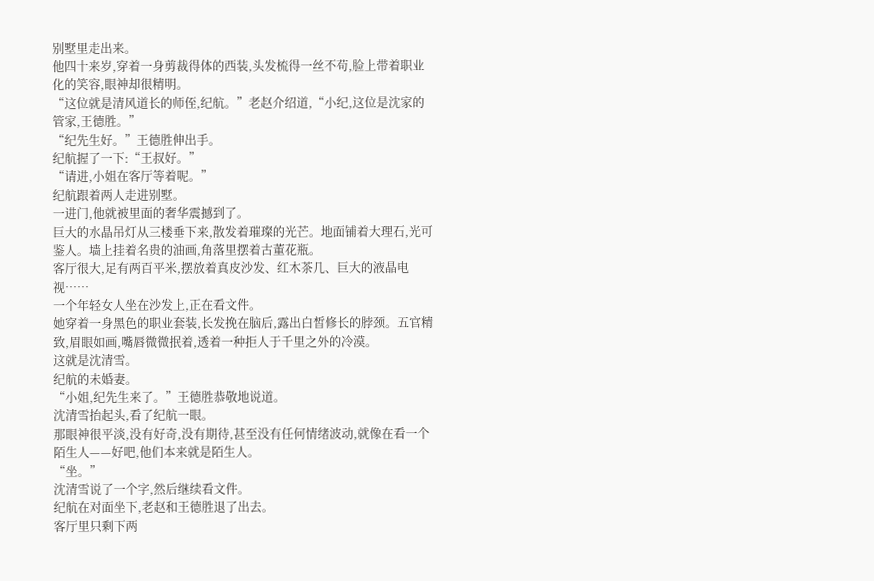别墅里走出来。
他四十来岁,穿着一身剪裁得体的西装,头发梳得一丝不苟,脸上带着职业化的笑容,眼神却很精明。
“这位就是清风道长的师侄,纪航。”老赵介绍道,“小纪,这位是沈家的管家,王德胜。”
“纪先生好。”王德胜伸出手。
纪航握了一下:“王叔好。”
“请进,小姐在客厅等着呢。”
纪航跟着两人走进别墅。
一进门,他就被里面的奢华震撼到了。
巨大的水晶吊灯从三楼垂下来,散发着璀璨的光芒。地面铺着大理石,光可鉴人。墙上挂着名贵的油画,角落里摆着古董花瓶。
客厅很大,足有两百平米,摆放着真皮沙发、红木茶几、巨大的液晶电视……
一个年轻女人坐在沙发上,正在看文件。
她穿着一身黑色的职业套装,长发挽在脑后,露出白皙修长的脖颈。五官精致,眉眼如画,嘴唇微微抿着,透着一种拒人于千里之外的冷漠。
这就是沈清雪。
纪航的未婚妻。
“小姐,纪先生来了。”王德胜恭敬地说道。
沈清雪抬起头,看了纪航一眼。
那眼神很平淡,没有好奇,没有期待,甚至没有任何情绪波动,就像在看一个陌生人——好吧,他们本来就是陌生人。
“坐。”
沈清雪说了一个字,然后继续看文件。
纪航在对面坐下,老赵和王德胜退了出去。
客厅里只剩下两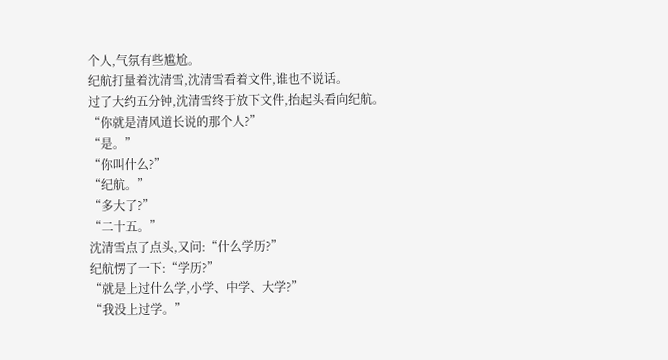个人,气氛有些尴尬。
纪航打量着沈清雪,沈清雪看着文件,谁也不说话。
过了大约五分钟,沈清雪终于放下文件,抬起头看向纪航。
“你就是清风道长说的那个人?”
“是。”
“你叫什么?”
“纪航。”
“多大了?”
“二十五。”
沈清雪点了点头,又问:“什么学历?”
纪航愣了一下:“学历?”
“就是上过什么学,小学、中学、大学?”
“我没上过学。”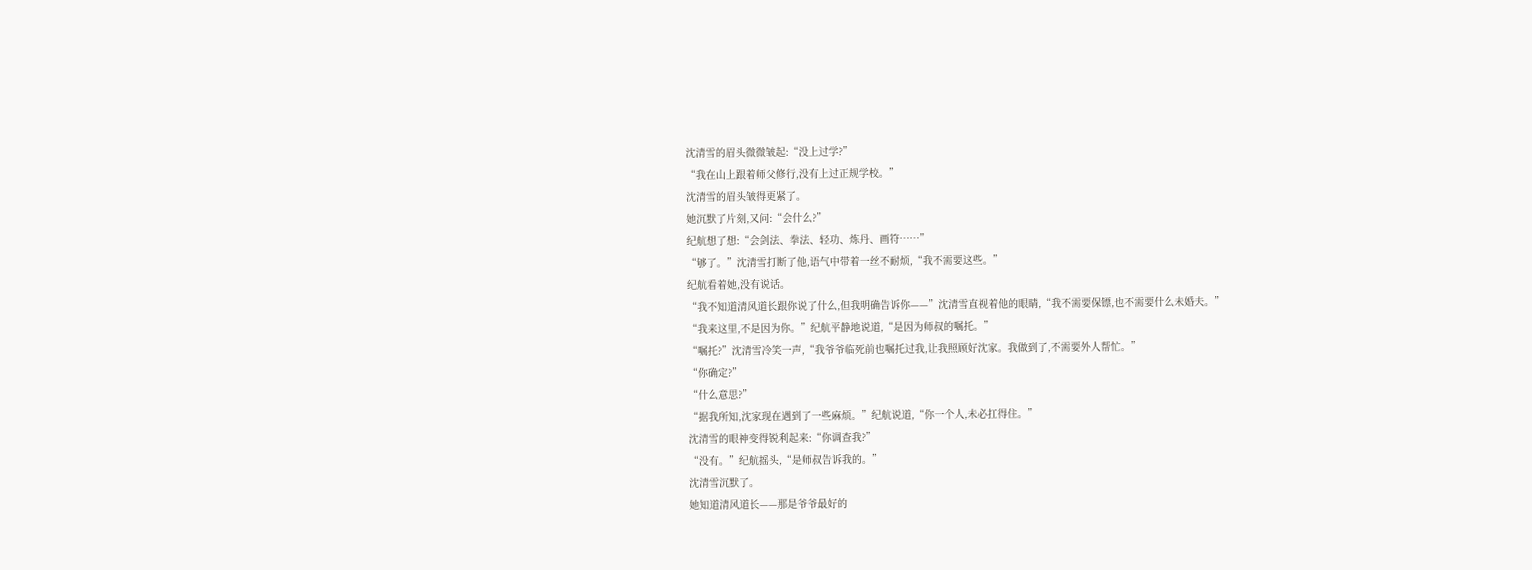沈清雪的眉头微微皱起:“没上过学?”
“我在山上跟着师父修行,没有上过正规学校。”
沈清雪的眉头皱得更紧了。
她沉默了片刻,又问:“会什么?”
纪航想了想:“会剑法、拳法、轻功、炼丹、画符……”
“够了。”沈清雪打断了他,语气中带着一丝不耐烦,“我不需要这些。”
纪航看着她,没有说话。
“我不知道清风道长跟你说了什么,但我明确告诉你——”沈清雪直视着他的眼睛,“我不需要保镖,也不需要什么未婚夫。”
“我来这里,不是因为你。”纪航平静地说道,“是因为师叔的嘱托。”
“嘱托?”沈清雪冷笑一声,“我爷爷临死前也嘱托过我,让我照顾好沈家。我做到了,不需要外人帮忙。”
“你确定?”
“什么意思?”
“据我所知,沈家现在遇到了一些麻烦。”纪航说道,“你一个人,未必扛得住。”
沈清雪的眼神变得锐利起来:“你调查我?”
“没有。”纪航摇头,“是师叔告诉我的。”
沈清雪沉默了。
她知道清风道长——那是爷爷最好的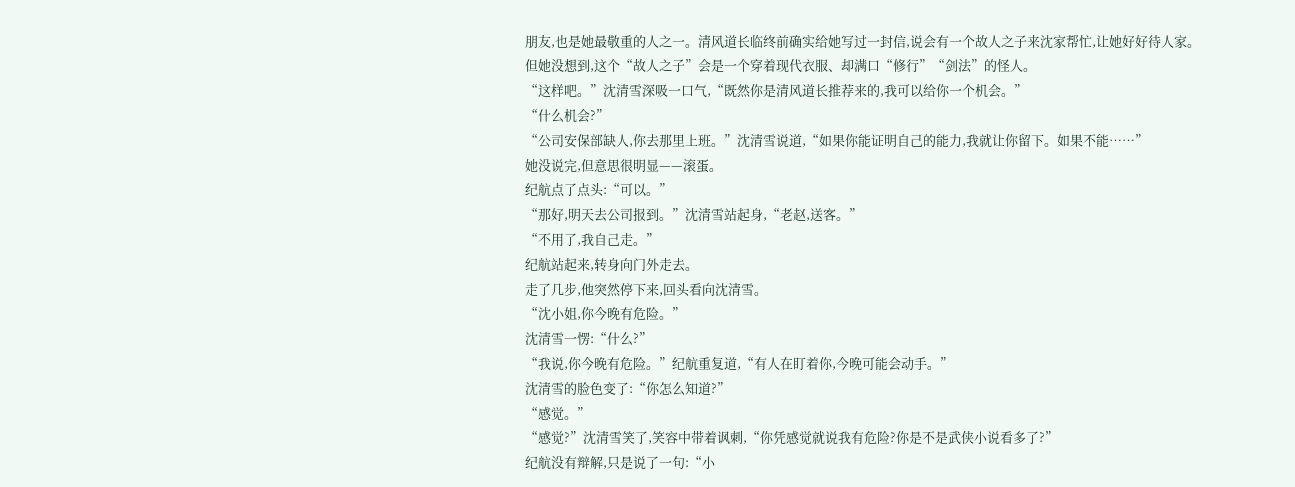朋友,也是她最敬重的人之一。清风道长临终前确实给她写过一封信,说会有一个故人之子来沈家帮忙,让她好好待人家。
但她没想到,这个“故人之子”会是一个穿着现代衣服、却满口“修行”“剑法”的怪人。
“这样吧。”沈清雪深吸一口气,“既然你是清风道长推荐来的,我可以给你一个机会。”
“什么机会?”
“公司安保部缺人,你去那里上班。”沈清雪说道,“如果你能证明自己的能力,我就让你留下。如果不能……”
她没说完,但意思很明显——滚蛋。
纪航点了点头:“可以。”
“那好,明天去公司报到。”沈清雪站起身,“老赵,送客。”
“不用了,我自己走。”
纪航站起来,转身向门外走去。
走了几步,他突然停下来,回头看向沈清雪。
“沈小姐,你今晚有危险。”
沈清雪一愣:“什么?”
“我说,你今晚有危险。”纪航重复道,“有人在盯着你,今晚可能会动手。”
沈清雪的脸色变了:“你怎么知道?”
“感觉。”
“感觉?”沈清雪笑了,笑容中带着讽刺,“你凭感觉就说我有危险?你是不是武侠小说看多了?”
纪航没有辩解,只是说了一句:“小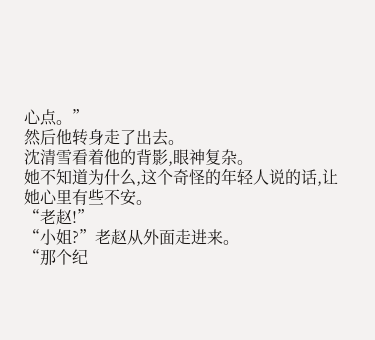心点。”
然后他转身走了出去。
沈清雪看着他的背影,眼神复杂。
她不知道为什么,这个奇怪的年轻人说的话,让她心里有些不安。
“老赵!”
“小姐?”老赵从外面走进来。
“那个纪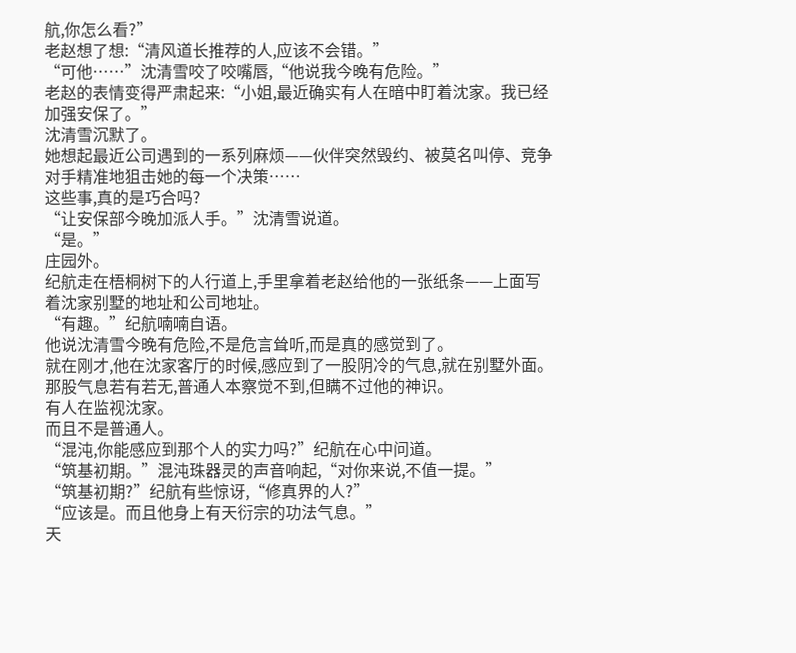航,你怎么看?”
老赵想了想:“清风道长推荐的人,应该不会错。”
“可他……”沈清雪咬了咬嘴唇,“他说我今晚有危险。”
老赵的表情变得严肃起来:“小姐,最近确实有人在暗中盯着沈家。我已经加强安保了。”
沈清雪沉默了。
她想起最近公司遇到的一系列麻烦——伙伴突然毁约、被莫名叫停、竞争对手精准地狙击她的每一个决策……
这些事,真的是巧合吗?
“让安保部今晚加派人手。”沈清雪说道。
“是。”
庄园外。
纪航走在梧桐树下的人行道上,手里拿着老赵给他的一张纸条——上面写着沈家别墅的地址和公司地址。
“有趣。”纪航喃喃自语。
他说沈清雪今晚有危险,不是危言耸听,而是真的感觉到了。
就在刚才,他在沈家客厅的时候,感应到了一股阴冷的气息,就在别墅外面。那股气息若有若无,普通人本察觉不到,但瞒不过他的神识。
有人在监视沈家。
而且不是普通人。
“混沌,你能感应到那个人的实力吗?”纪航在心中问道。
“筑基初期。”混沌珠器灵的声音响起,“对你来说,不值一提。”
“筑基初期?”纪航有些惊讶,“修真界的人?”
“应该是。而且他身上有天衍宗的功法气息。”
天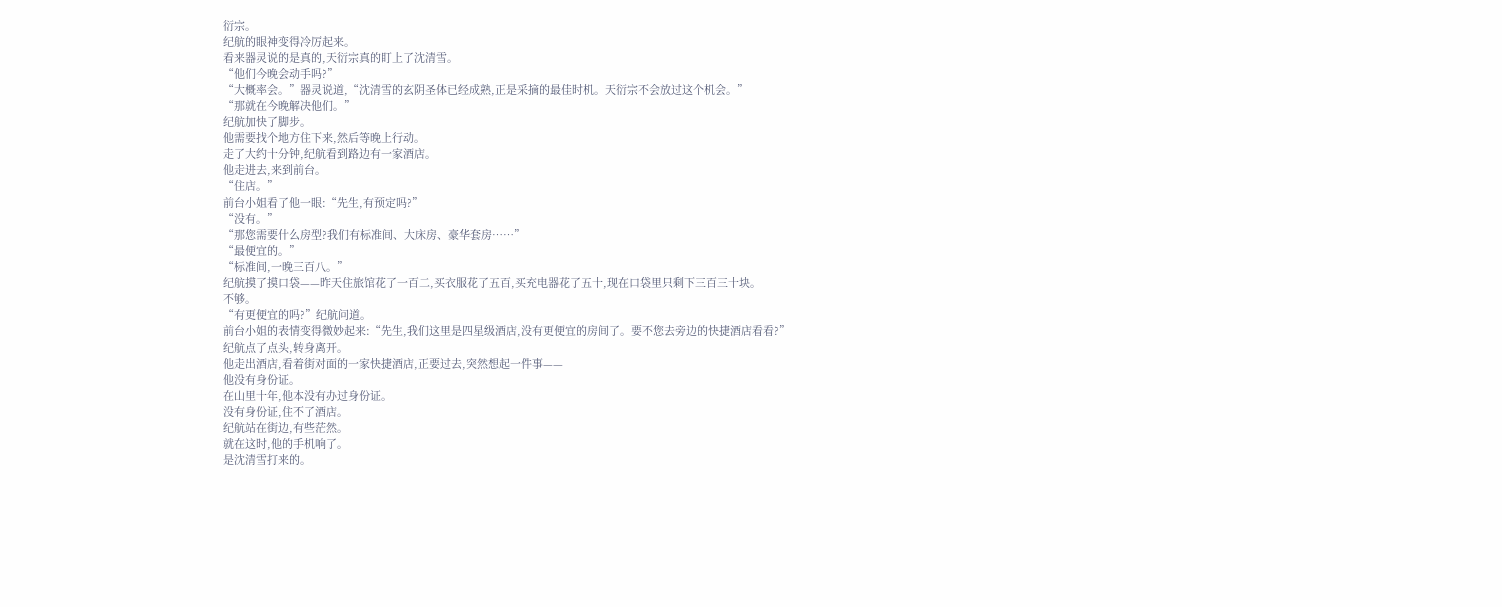衍宗。
纪航的眼神变得冷厉起来。
看来器灵说的是真的,天衍宗真的盯上了沈清雪。
“他们今晚会动手吗?”
“大概率会。”器灵说道,“沈清雪的玄阴圣体已经成熟,正是采摘的最佳时机。天衍宗不会放过这个机会。”
“那就在今晚解决他们。”
纪航加快了脚步。
他需要找个地方住下来,然后等晚上行动。
走了大约十分钟,纪航看到路边有一家酒店。
他走进去,来到前台。
“住店。”
前台小姐看了他一眼:“先生,有预定吗?”
“没有。”
“那您需要什么房型?我们有标准间、大床房、豪华套房……”
“最便宜的。”
“标准间,一晚三百八。”
纪航摸了摸口袋——昨天住旅馆花了一百二,买衣服花了五百,买充电器花了五十,现在口袋里只剩下三百三十块。
不够。
“有更便宜的吗?”纪航问道。
前台小姐的表情变得微妙起来:“先生,我们这里是四星级酒店,没有更便宜的房间了。要不您去旁边的快捷酒店看看?”
纪航点了点头,转身离开。
他走出酒店,看着街对面的一家快捷酒店,正要过去,突然想起一件事——
他没有身份证。
在山里十年,他本没有办过身份证。
没有身份证,住不了酒店。
纪航站在街边,有些茫然。
就在这时,他的手机响了。
是沈清雪打来的。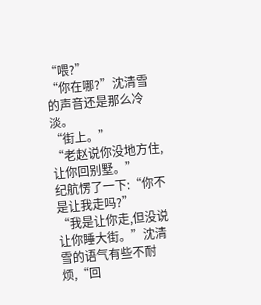“喂?”
“你在哪?”沈清雪的声音还是那么冷淡。
“街上。”
“老赵说你没地方住,让你回别墅。”
纪航愣了一下:“你不是让我走吗?”
“我是让你走,但没说让你睡大街。”沈清雪的语气有些不耐烦,“回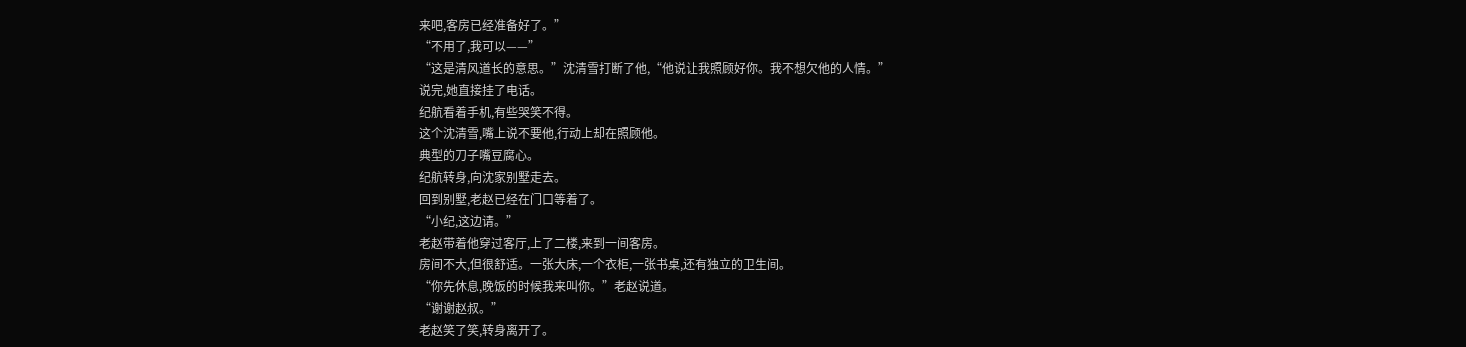来吧,客房已经准备好了。”
“不用了,我可以——”
“这是清风道长的意思。”沈清雪打断了他,“他说让我照顾好你。我不想欠他的人情。”
说完,她直接挂了电话。
纪航看着手机,有些哭笑不得。
这个沈清雪,嘴上说不要他,行动上却在照顾他。
典型的刀子嘴豆腐心。
纪航转身,向沈家别墅走去。
回到别墅,老赵已经在门口等着了。
“小纪,这边请。”
老赵带着他穿过客厅,上了二楼,来到一间客房。
房间不大,但很舒适。一张大床,一个衣柜,一张书桌,还有独立的卫生间。
“你先休息,晚饭的时候我来叫你。”老赵说道。
“谢谢赵叔。”
老赵笑了笑,转身离开了。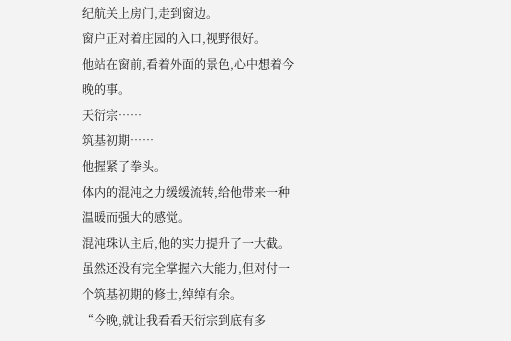纪航关上房门,走到窗边。
窗户正对着庄园的入口,视野很好。
他站在窗前,看着外面的景色,心中想着今晚的事。
天衍宗……
筑基初期……
他握紧了拳头。
体内的混沌之力缓缓流转,给他带来一种温暖而强大的感觉。
混沌珠认主后,他的实力提升了一大截。虽然还没有完全掌握六大能力,但对付一个筑基初期的修士,绰绰有余。
“今晚,就让我看看天衍宗到底有多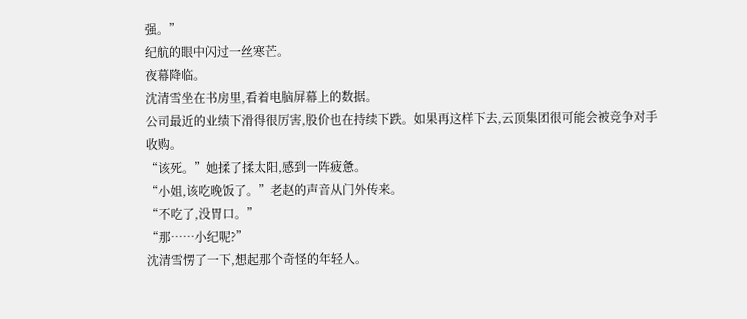强。”
纪航的眼中闪过一丝寒芒。
夜幕降临。
沈清雪坐在书房里,看着电脑屏幕上的数据。
公司最近的业绩下滑得很厉害,股价也在持续下跌。如果再这样下去,云顶集团很可能会被竞争对手收购。
“该死。”她揉了揉太阳,感到一阵疲惫。
“小姐,该吃晚饭了。”老赵的声音从门外传来。
“不吃了,没胃口。”
“那……小纪呢?”
沈清雪愣了一下,想起那个奇怪的年轻人。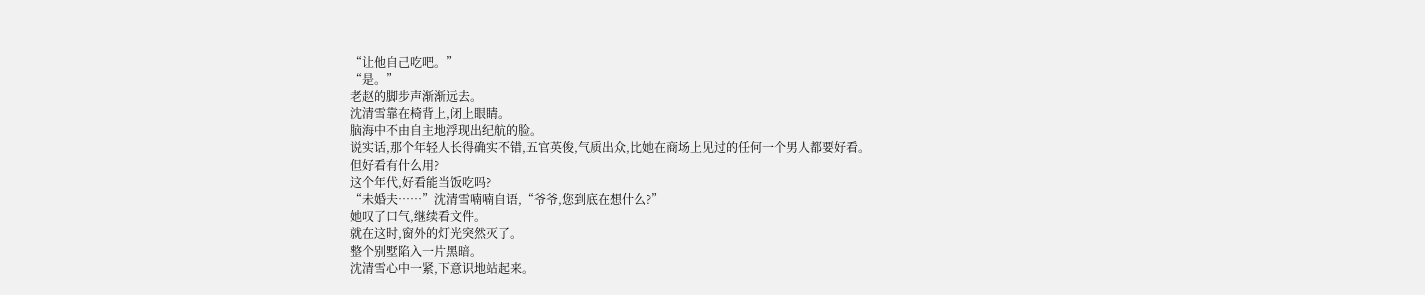“让他自己吃吧。”
“是。”
老赵的脚步声渐渐远去。
沈清雪靠在椅背上,闭上眼睛。
脑海中不由自主地浮现出纪航的脸。
说实话,那个年轻人长得确实不错,五官英俊,气质出众,比她在商场上见过的任何一个男人都要好看。
但好看有什么用?
这个年代,好看能当饭吃吗?
“未婚夫……”沈清雪喃喃自语,“爷爷,您到底在想什么?”
她叹了口气,继续看文件。
就在这时,窗外的灯光突然灭了。
整个别墅陷入一片黑暗。
沈清雪心中一紧,下意识地站起来。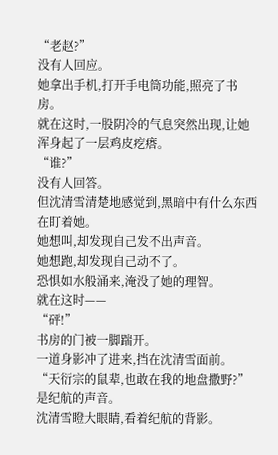“老赵?”
没有人回应。
她拿出手机,打开手电筒功能,照亮了书房。
就在这时,一股阴冷的气息突然出现,让她浑身起了一层鸡皮疙瘩。
“谁?”
没有人回答。
但沈清雪清楚地感觉到,黑暗中有什么东西在盯着她。
她想叫,却发现自己发不出声音。
她想跑,却发现自己动不了。
恐惧如水般涌来,淹没了她的理智。
就在这时——
“砰!”
书房的门被一脚踹开。
一道身影冲了进来,挡在沈清雪面前。
“天衍宗的鼠辈,也敢在我的地盘撒野?”
是纪航的声音。
沈清雪瞪大眼睛,看着纪航的背影。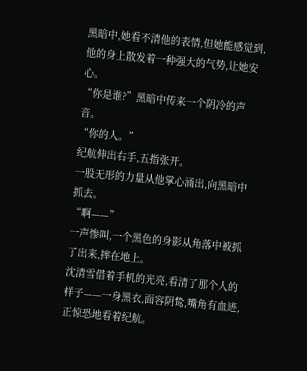黑暗中,她看不清他的表情,但她能感觉到,他的身上散发着一种强大的气势,让她安心。
“你是谁?”黑暗中传来一个阴冷的声音。
“你的人。”
纪航伸出右手,五指张开。
一股无形的力量从他掌心涌出,向黑暗中抓去。
“啊——”
一声惨叫,一个黑色的身影从角落中被抓了出来,摔在地上。
沈清雪借着手机的光亮,看清了那个人的样子——一身黑衣,面容阴鸷,嘴角有血迹,正惊恐地看着纪航。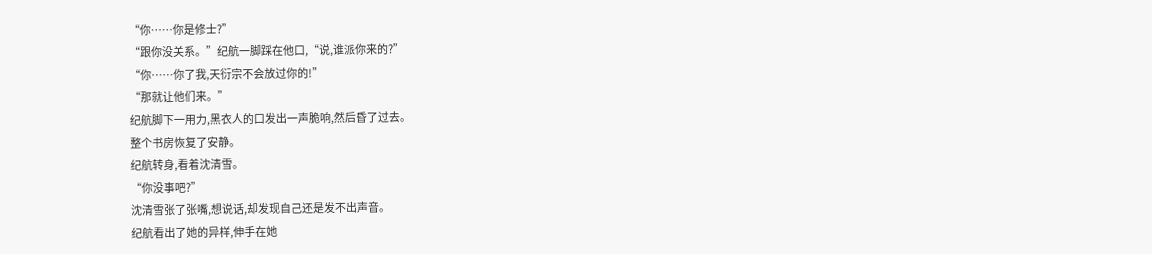“你……你是修士?”
“跟你没关系。”纪航一脚踩在他口,“说,谁派你来的?”
“你……你了我,天衍宗不会放过你的!”
“那就让他们来。”
纪航脚下一用力,黑衣人的口发出一声脆响,然后昏了过去。
整个书房恢复了安静。
纪航转身,看着沈清雪。
“你没事吧?”
沈清雪张了张嘴,想说话,却发现自己还是发不出声音。
纪航看出了她的异样,伸手在她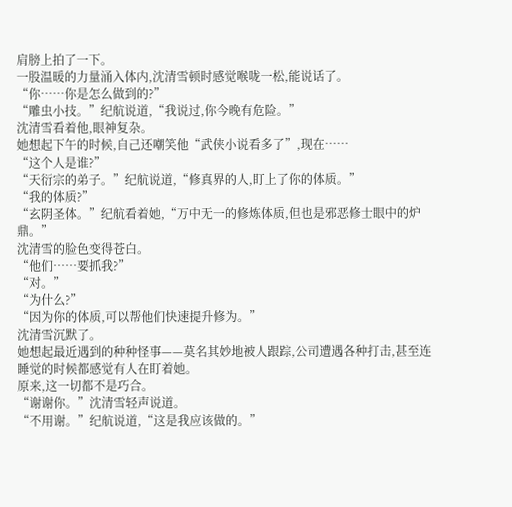肩膀上拍了一下。
一股温暖的力量涌入体内,沈清雪顿时感觉喉咙一松,能说话了。
“你……你是怎么做到的?”
“雕虫小技。”纪航说道,“我说过,你今晚有危险。”
沈清雪看着他,眼神复杂。
她想起下午的时候,自己还嘲笑他“武侠小说看多了”,现在……
“这个人是谁?”
“天衍宗的弟子。”纪航说道,“修真界的人,盯上了你的体质。”
“我的体质?”
“玄阴圣体。”纪航看着她,“万中无一的修炼体质,但也是邪恶修士眼中的炉鼎。”
沈清雪的脸色变得苍白。
“他们……要抓我?”
“对。”
“为什么?”
“因为你的体质,可以帮他们快速提升修为。”
沈清雪沉默了。
她想起最近遇到的种种怪事——莫名其妙地被人跟踪,公司遭遇各种打击,甚至连睡觉的时候都感觉有人在盯着她。
原来,这一切都不是巧合。
“谢谢你。”沈清雪轻声说道。
“不用谢。”纪航说道,“这是我应该做的。”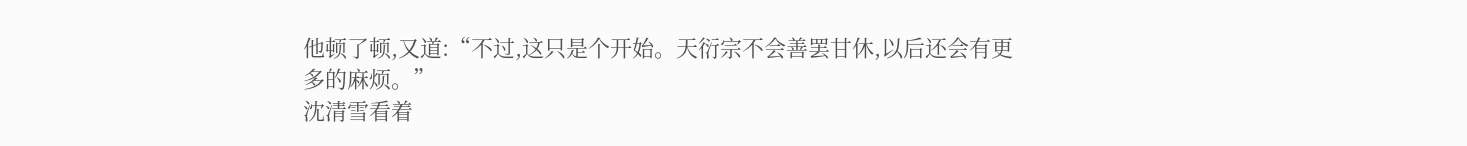他顿了顿,又道:“不过,这只是个开始。天衍宗不会善罢甘休,以后还会有更多的麻烦。”
沈清雪看着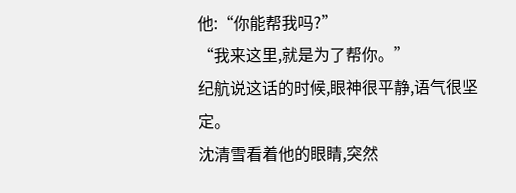他:“你能帮我吗?”
“我来这里,就是为了帮你。”
纪航说这话的时候,眼神很平静,语气很坚定。
沈清雪看着他的眼睛,突然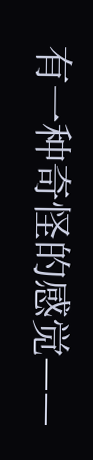有一种奇怪的感觉——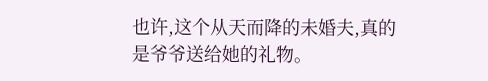也许,这个从天而降的未婚夫,真的是爷爷送给她的礼物。